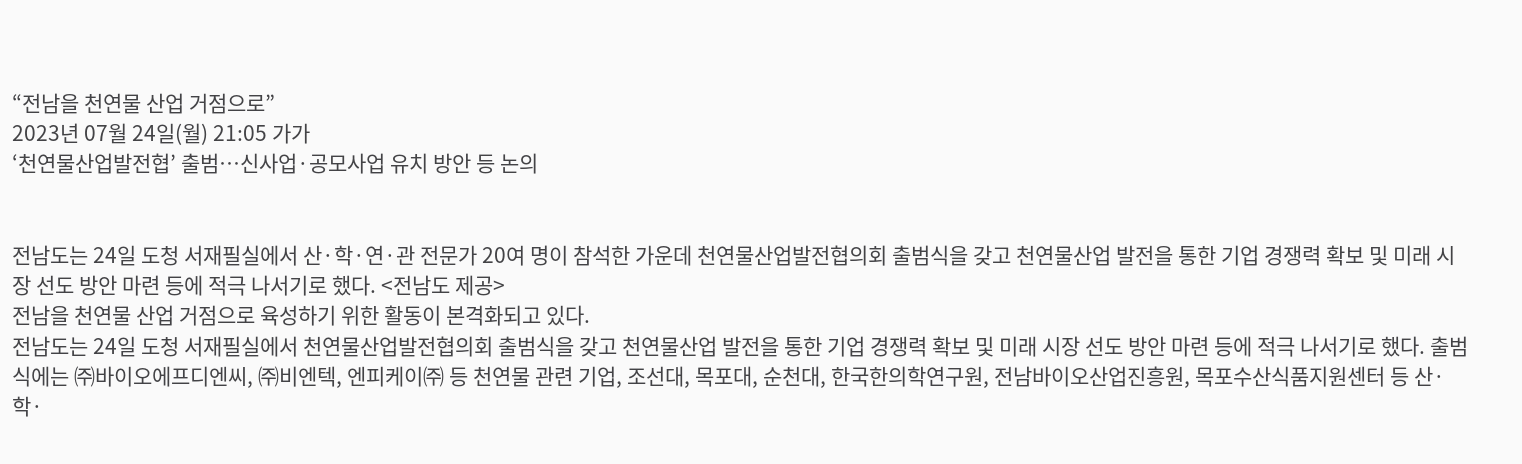“전남을 천연물 산업 거점으로”
2023년 07월 24일(월) 21:05 가가
‘천연물산업발전협’ 출범…신사업·공모사업 유치 방안 등 논의


전남도는 24일 도청 서재필실에서 산·학·연·관 전문가 20여 명이 참석한 가운데 천연물산업발전협의회 출범식을 갖고 천연물산업 발전을 통한 기업 경쟁력 확보 및 미래 시장 선도 방안 마련 등에 적극 나서기로 했다. <전남도 제공>
전남을 천연물 산업 거점으로 육성하기 위한 활동이 본격화되고 있다.
전남도는 24일 도청 서재필실에서 천연물산업발전협의회 출범식을 갖고 천연물산업 발전을 통한 기업 경쟁력 확보 및 미래 시장 선도 방안 마련 등에 적극 나서기로 했다. 출범식에는 ㈜바이오에프디엔씨, ㈜비엔텍, 엔피케이㈜ 등 천연물 관련 기업, 조선대, 목포대, 순천대, 한국한의학연구원, 전남바이오산업진흥원, 목포수산식품지원센터 등 산·학·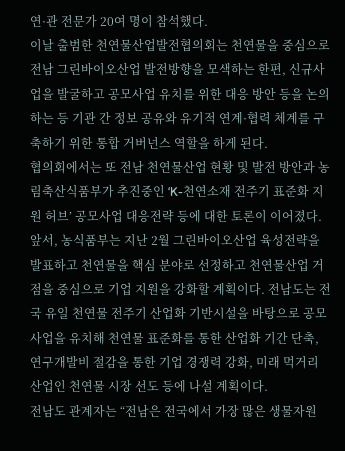연·관 전문가 20여 명이 참석했다.
이날 출범한 천연물산업발전협의회는 천연물을 중심으로 전남 그린바이오산업 발전방향을 모색하는 한편, 신규사업을 발굴하고 공모사업 유치를 위한 대응 방안 등을 논의하는 등 기관 간 정보 공유와 유기적 연계·협력 체계를 구축하기 위한 통합 거버넌스 역할을 하게 된다.
협의회에서는 또 전남 천연물산업 현황 및 발전 방안과 농림축산식품부가 추진중인 ‘K-천연소재 전주기 표준화 지원 허브’ 공모사업 대응전략 등에 대한 토론이 이어졌다.
앞서, 농식품부는 지난 2월 그린바이오산업 육성전략을 발표하고 천연물을 핵심 분야로 선정하고 천연물산업 거점을 중심으로 기업 지원을 강화할 계획이다. 전남도는 전국 유일 천연물 전주기 산업화 기반시설을 바탕으로 공모 사업을 유치해 천연물 표준화를 통한 산업화 기간 단축, 연구개발비 절감을 통한 기업 경쟁력 강화, 미래 먹거리 산업인 천연물 시장 선도 등에 나설 계획이다.
전남도 관계자는 “전남은 전국에서 가장 많은 생물자원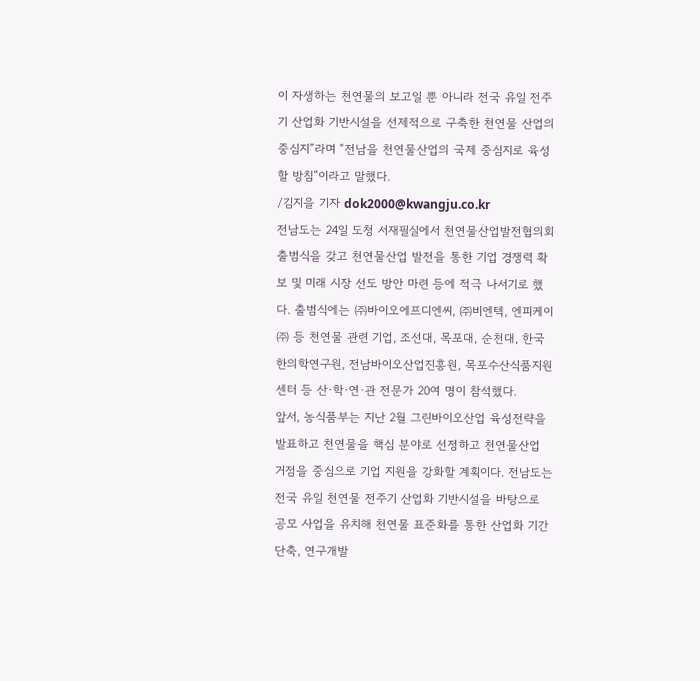이 자생하는 천연물의 보고일 뿐 아니라 전국 유일 전주기 산업화 기반시설을 선제적으로 구축한 천연물 산업의 중심지”라며 “전남을 천연물산업의 국제 중심지로 육성할 방침”이라고 말했다.
/김지을 기자 dok2000@kwangju.co.kr
전남도는 24일 도청 서재필실에서 천연물산업발전협의회 출범식을 갖고 천연물산업 발전을 통한 기업 경쟁력 확보 및 미래 시장 선도 방안 마련 등에 적극 나서기로 했다. 출범식에는 ㈜바이오에프디엔씨, ㈜비엔텍, 엔피케이㈜ 등 천연물 관련 기업, 조선대, 목포대, 순천대, 한국한의학연구원, 전남바이오산업진흥원, 목포수산식품지원센터 등 산·학·연·관 전문가 20여 명이 참석했다.
앞서, 농식품부는 지난 2월 그린바이오산업 육성전략을 발표하고 천연물을 핵심 분야로 선정하고 천연물산업 거점을 중심으로 기업 지원을 강화할 계획이다. 전남도는 전국 유일 천연물 전주기 산업화 기반시설을 바탕으로 공모 사업을 유치해 천연물 표준화를 통한 산업화 기간 단축, 연구개발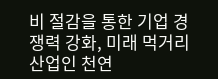비 절감을 통한 기업 경쟁력 강화, 미래 먹거리 산업인 천연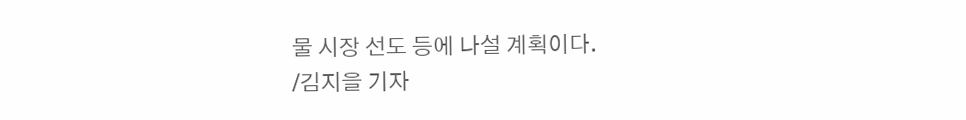물 시장 선도 등에 나설 계획이다.
/김지을 기자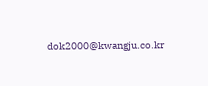dok2000@kwangju.co.kr